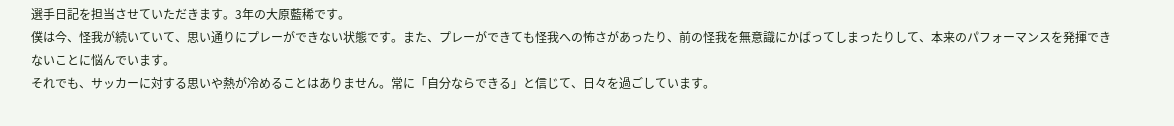選手日記を担当させていただきます。3年の大原藍稀です。
僕は今、怪我が続いていて、思い通りにプレーができない状態です。また、プレーができても怪我への怖さがあったり、前の怪我を無意識にかばってしまったりして、本来のパフォーマンスを発揮できないことに悩んでいます。
それでも、サッカーに対する思いや熱が冷めることはありません。常に「自分ならできる」と信じて、日々を過ごしています。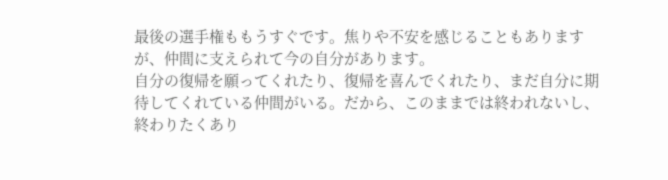最後の選手権ももうすぐです。焦りや不安を感じることもありますが、仲間に支えられて今の自分があります。
自分の復帰を願ってくれたり、復帰を喜んでくれたり、まだ自分に期待してくれている仲間がいる。だから、このままでは終われないし、終わりたくあり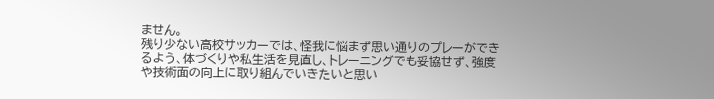ません。
残り少ない高校サッカーでは、怪我に悩まず思い通りのプレーができるよう、体づくりや私生活を見直し、トレーニングでも妥協せず、強度や技術面の向上に取り組んでいきたいと思い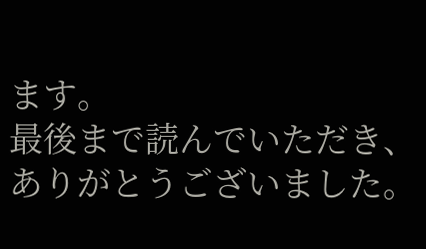ます。
最後まで読んでいただき、ありがとうございました。